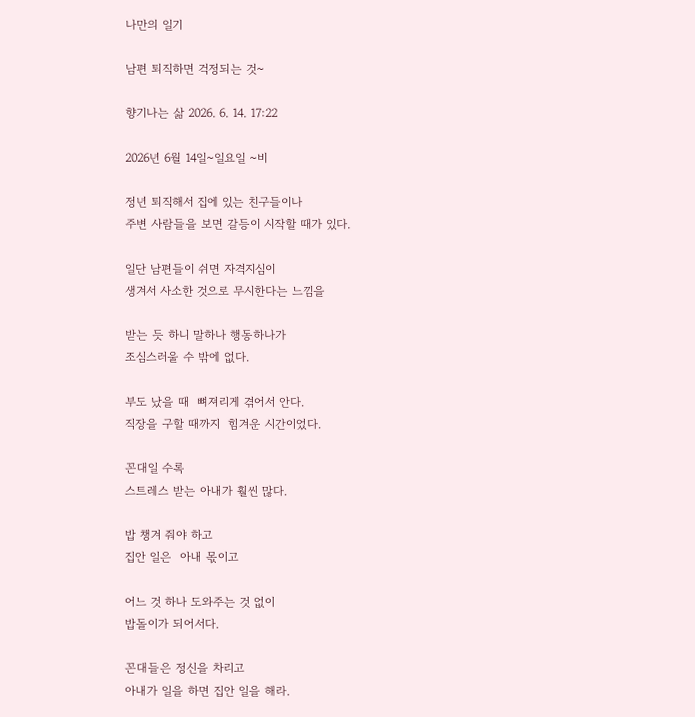나만의 일기

남편 퇴직하면 걱정되는 것~

향기나는 삶 2026. 6. 14. 17:22

2026년 6월 14일~일요일 ~비

정년 퇴직해서 집에 있는 친구들이나
주변 사람들을 보면 갈등이 시작할 때가 있다.

일단 남편들이 쉬면 자격지심이
생겨서 사소한 것으로 무시한다는 느낌을

받는 듯 하니 말하나 행동하나가
조심스러울 수 밖에 없다.

부도 났을 때  뼈져리게 겪어서 안다.
직장을 구할 때까지  힘겨운 시간이었다.

꼰대일 수록
스트레스 받는 아내가 훨씬 많다.

밥 챙겨 줘야 하고
집안 일은  아내 몫이고

어느 것 하나 도와주는 것 없이
밥돌이가 되어서다.

꼰대들은 정신을 차리고
아내가 일을 하면 집안 일을 해라.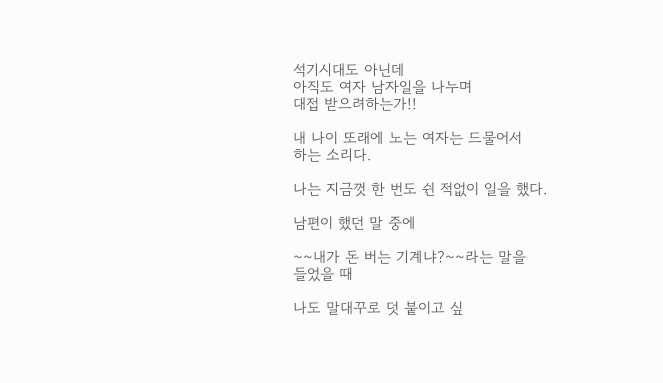석기시대도 아닌데
아직도 여자 남자일을 나누며
대접 받으려하는가!!

내 나이 또래에 노는 여자는 드물어서
하는 소리다.

나는 지금껏 한 번도 쉰 적없이 일을 했다.

남편이 했던 말 중에

~~내가 돈 버는 기계냐?~~라는 말을
들었을 때

나도 말대꾸로 덧 붙이고 싶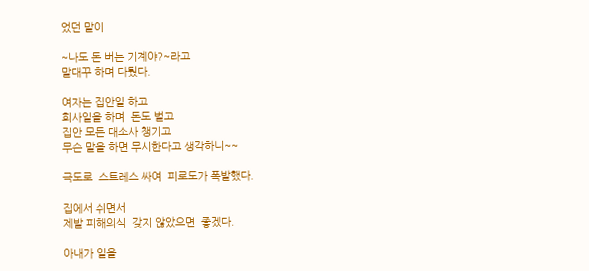었던 말이

~나도 돈 버는 기계야?~라고
말대꾸 하며 다퉜다.

여자는 집안일 하고
회사일을 하며  돈도 벌고
집안 모든 대소사 챙기고
무슨 말을 하면 무시한다고 생각하니~~

극도로  스트레스 싸여  피로도가 폭발했다.

집에서 쉬면서
제발 피해의식  갖지 않았으면  좋겠다.

아내가 일을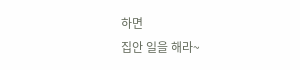하면
집안 일을 해라~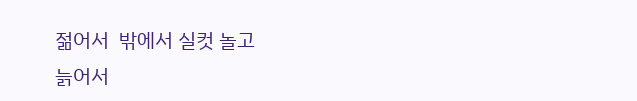젊어서  밖에서 실컷 놀고
늙어서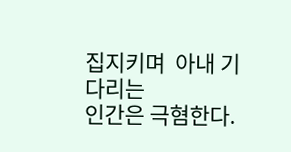집지키며  아내 기다리는
인간은 극혐한다.